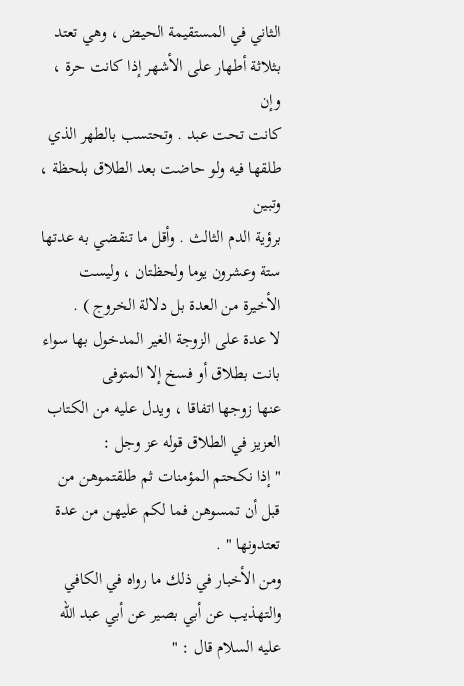الثاني في المستقيمة الحيض ، وهي تعتد بثلاثة أطهار على الأشهر إذا كانت حرة ، وإن
كانت تحت عبد . وتحتسب بالطهر الذي طلقها فيه ولو حاضت بعد الطلاق بلحظة ، وتبين
برؤية الدم الثالث . وأقل ما تنقضي به عدتها ستة وعشرون يوما ولحظتان ، وليست
الأخيرة من العدة بل دلالة الخروج ) .
لا عدة على الزوجة الغير المدخول بها سواء بانت بطلاق أو فسخ إلا المتوفى
عنها زوجها اتفاقا ، ويدل عليه من الكتاب العزيز في الطلاق قوله عز وجل :
" إذا نكحتم المؤمنات ثم طلقتموهن من قبل أن تمسوهن فما لكم عليهن من عدة
تعتدونها " .
ومن الأخبار في ذلك ما رواه في الكافي والتهذيب عن أبي بصير عن أبي عبد الله
عليه السلام قال : "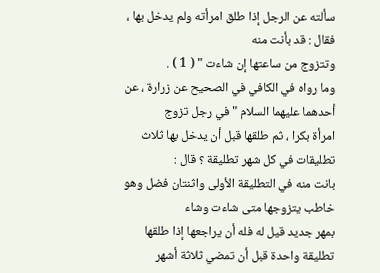سألته عن الرجل إذا طلق امرأته ولم يدخل بها ، فقال : قد بأنت منه
وتتزوج من ساعتها إن شاءت " ( 1 ) .
وما رواه في الكافي في الصحيح عن زرارة ، عن أحدهما عليهما السلام " في رجل تزوج
امرأة بكرا ، ثم طلقها قبل أن يدخل بها ثلاث تطليقات في كل شهر تطليقة ؟ قال :
بانت منه في التطليقة الأولى واثنتان فضل وهو خاطب يتزوجها متى شاءت وشاء
بمهر جديد قيل له فله أن يراجعها إذا طلقها تطليقة واحدة قبل أن تمضي ثلاثة أشهر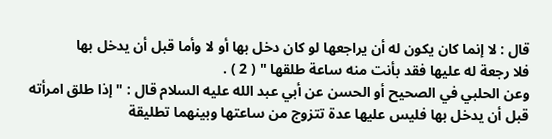قال : لا إنما كان يكون له أن يراجعها لو كان دخل بها أو لا وأما قبل أن يدخل بها
فلا رجعة له عليها فقد بأنت منه ساعة طلقها " ( 2 ) .
وعن الحلبي في الصحيح أو الحسن عن أبي عبد الله عليه السلام قال : " إذا طلق امرأته
قبل أن يدخل بها فليس عليها عدة تتزوج من ساعتها وبينهما تطليقة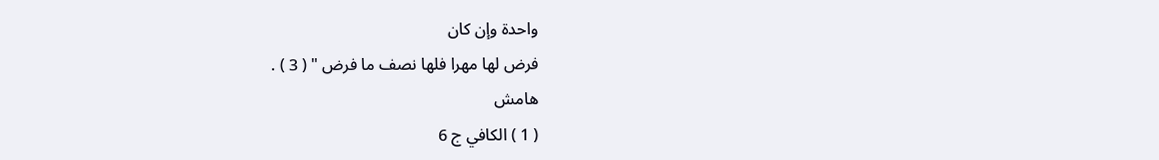واحدة وإن كان
فرض لها مهرا فلها نصف ما فرض " ( 3 ) .
هامش
( 1 ) الكافي ج 6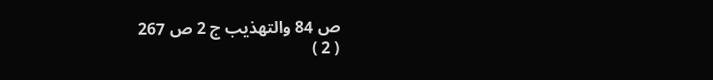ص 84 والتهذيب ج 2 ص 267
( 2 )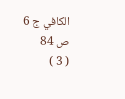الكافي ج 6 ص 84
( 3 )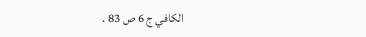الكافي ج 6 ص 83 .